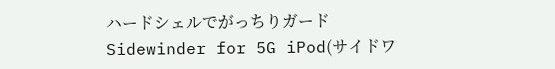ハードシェルでがっちりガード
Sidewinder for 5G iPod(サイドワ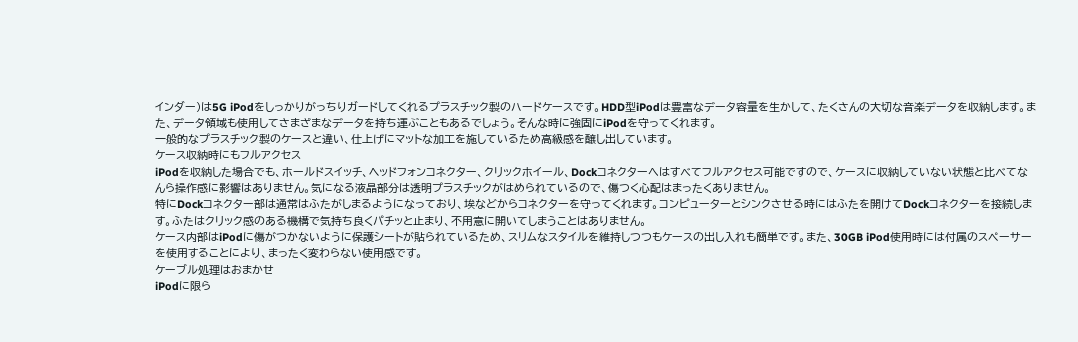インダー)は5G iPodをしっかりがっちりガードしてくれるプラスチック製のハードケースです。HDD型iPodは豊富なデータ容量を生かして、たくさんの大切な音楽データを収納します。また、データ領域も使用してさまざまなデータを持ち運ぶこともあるでしょう。そんな時に強固にiPodを守ってくれます。
一般的なプラスチック製のケースと違い、仕上げにマットな加工を施しているため高級感を醸し出しています。
ケース収納時にもフルアクセス
iPodを収納した場合でも、ホールドスイッチ、ヘッドフォンコネクター、クリックホイール、Dockコネクターへはすべてフルアクセス可能ですので、ケースに収納していない状態と比べてなんら操作感に影響はありません。気になる液晶部分は透明プラスチックがはめられているので、傷つく心配はまったくありません。
特にDockコネクター部は通常はふたがしまるようになっており、埃などからコネクターを守ってくれます。コンピューターとシンクさせる時にはふたを開けてDockコネクターを接続します。ふたはクリック感のある機構で気持ち良くパチッと止まり、不用意に開いてしまうことはありません。
ケース内部はiPodに傷がつかないように保護シートが貼られているため、スリムなスタイルを維持しつつもケースの出し入れも簡単です。また、30GB iPod使用時には付属のスペーサーを使用することにより、まったく変わらない使用感です。
ケーブル処理はおまかせ
iPodに限ら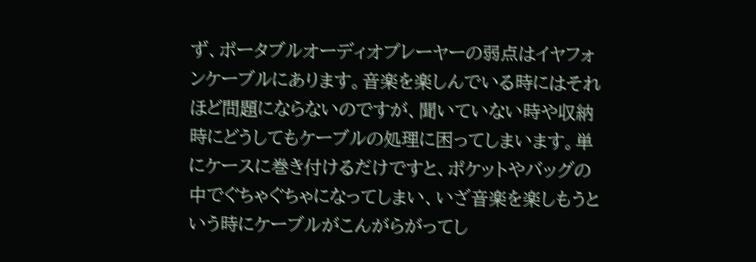ず、ポータブルオーディオプレーヤーの弱点はイヤフォンケーブルにあります。音楽を楽しんでいる時にはそれほど問題にならないのですが、聞いていない時や収納時にどうしてもケーブルの処理に困ってしまいます。単にケースに巻き付けるだけですと、ポケットやバッグの中でぐちゃぐちゃになってしまい、いざ音楽を楽しもうという時にケーブルがこんがらがってし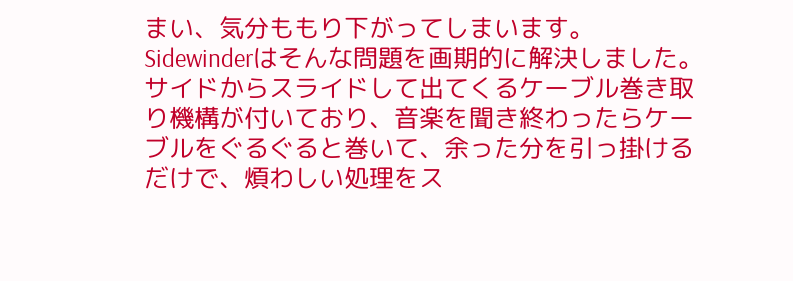まい、気分ももり下がってしまいます。
Sidewinderはそんな問題を画期的に解決しました。サイドからスライドして出てくるケーブル巻き取り機構が付いており、音楽を聞き終わったらケーブルをぐるぐると巻いて、余った分を引っ掛けるだけで、煩わしい処理をス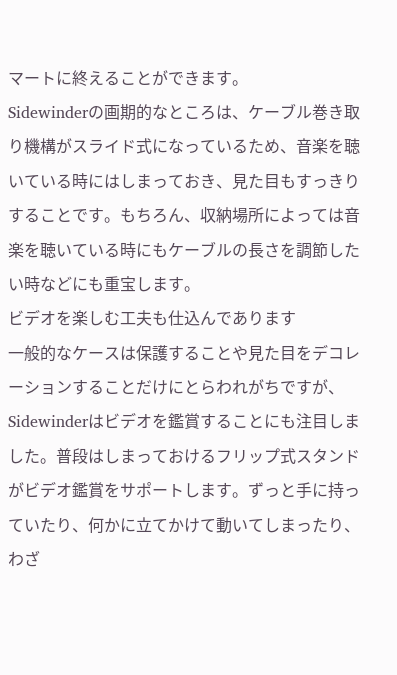マートに終えることができます。
Sidewinderの画期的なところは、ケーブル巻き取り機構がスライド式になっているため、音楽を聴いている時にはしまっておき、見た目もすっきりすることです。もちろん、収納場所によっては音楽を聴いている時にもケーブルの長さを調節したい時などにも重宝します。
ビデオを楽しむ工夫も仕込んであります
一般的なケースは保護することや見た目をデコレーションすることだけにとらわれがちですが、Sidewinderはビデオを鑑賞することにも注目しました。普段はしまっておけるフリップ式スタンドがビデオ鑑賞をサポートします。ずっと手に持っていたり、何かに立てかけて動いてしまったり、わざ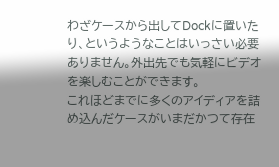わざケースから出してDockに置いたり、というようなことはいっさい必要ありません。外出先でも気軽にビデオを楽しむことができます。
これほどまでに多くのアイディアを詰め込んだケースがいまだかつて存在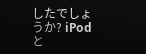したでしょうか? iPodと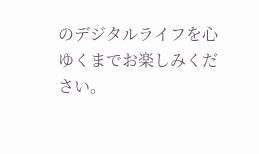のデジタルライフを心ゆくまでお楽しみください。